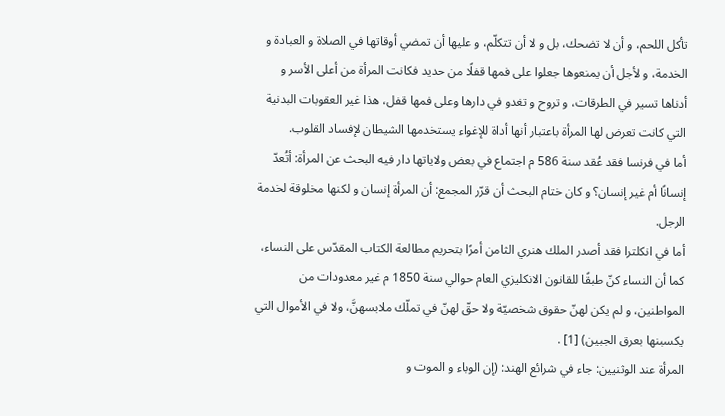تأكل اللحم، و أن لا تضحك، بل و لا أن تتكلّم، و عليها أن تمضي أوقاتها في الصلاة و العبادة و الخدمة، و لأجل أن يمنعوها جعلوا على فمها قفلًا من حديد فكانت المرأة من أعلى الأسر و أدناها تسير في الطرقات، و تروح و تغدو في دارها وعلى فمها قفل، هذا غير العقوبات البدنية التي كانت تعرض لها المرأة باعتبار أنها أداة للإغواء يستخدمها الشيطان لإفساد القلوب.
أما في فرنسا فقد عُقد سنة 586 م اجتماع في بعض ولاياتها دار فيه البحث عن المرأة: أتُعدّ إنسانًا أم غير إنسان؟ و كان ختام البحث أن قرّر المجمع: أن المرأة إنسان و لكنها مخلوقة لخدمة الرجل.
أما في انكلترا فقد أصدر الملك هنري الثامن أمرًا بتحريم مطالعة الكتاب المقدّس على النساء، كما أن النساء كنّ طبقًا للقانون الانكليزي العام حوالي سنة 1850 م غير معدودات من المواطنين، و لم يكن لهنّ حقوق شخصيّة ولا حقّ لهنّ في تملّك ملابسهنَّ، ولا في الأموال التي يكسبنها بعرق الجبين) [1] .
المرأة عند الوثنيين: جاء في شرائع الهند: (إن الوباء و الموت و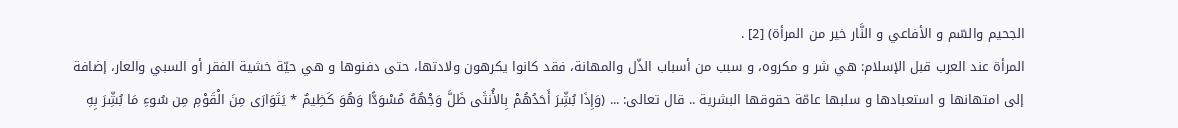الجحيم والسّم و الأفاعي و النَّار خير من المرأة) [2] .
المرأة عند العرب قبل الإسلام: هي شر و مكروه، و سبب من أسباب الذّل والمهانة، فقد كانوا يكرهون ولادتها، حتى دفنوها و هي حيّة خشية الفقر أو السبي والعار، إضافة إلى امتهانها و استعبادها و سلبها عامّة حقوقها البشرية .. قال تعالى: ... (وَإِذَا بُشِّرَ أَحَدُهُمْ بِالأُنثَى ظَلَّ وَجْهُهُ مُسْوَدًّا وَهُوَ كَظِيمٌ * يَتَوَارَى مِنَ الْقَوْمِ مِن سُوءِ مَا بُشِّرَ بِهِ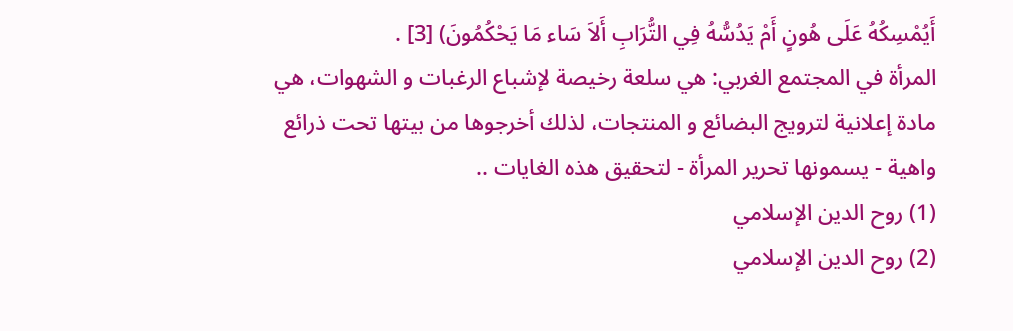أَيُمْسِكُهُ عَلَى هُونٍ أَمْ يَدُسُّهُ فِي التُّرَابِ أَلاَ سَاء مَا يَحْكُمُونَ) [3] .
المرأة في المجتمع الغربي: هي سلعة رخيصة لإشباع الرغبات و الشهوات، هي مادة إعلانية لترويج البضائع و المنتجات، لذلك أخرجوها من بيتها تحت ذرائع واهية - يسمونها تحرير المرأة - لتحقيق هذه الغايات ..
(1) روح الدين الإسلامي
(2) روح الدين الإسلامي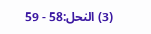(3) النحل:58 - 59